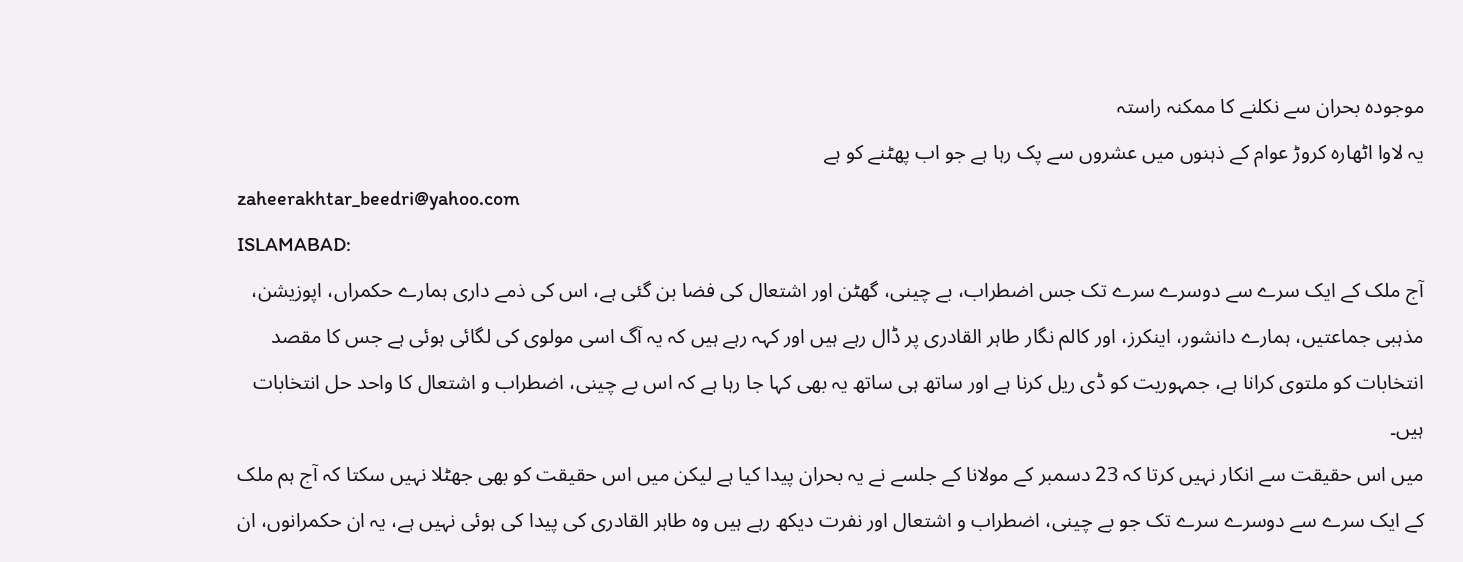موجودہ بحران سے نکلنے کا ممکنہ راستہ
یہ لاوا اٹھارہ کروڑ عوام کے ذہنوں میں عشروں سے پک رہا ہے جو اب پھٹنے کو ہے
zaheerakhtar_beedri@yahoo.com
ISLAMABAD:
آج ملک کے ایک سرے سے دوسرے سرے تک جس اضطراب، بے چینی، گھٹن اور اشتعال کی فضا بن گئی ہے، اس کی ذمے داری ہمارے حکمراں، اپوزیشن، مذہبی جماعتیں، ہمارے دانشور، اینکرز، اور کالم نگار طاہر القادری پر ڈال رہے ہیں اور کہہ رہے ہیں کہ یہ آگ اسی مولوی کی لگائی ہوئی ہے جس کا مقصد انتخابات کو ملتوی کرانا ہے، جمہوریت کو ڈی ریل کرنا ہے اور ساتھ ہی ساتھ یہ بھی کہا جا رہا ہے کہ اس بے چینی، اضطراب و اشتعال کا واحد حل انتخابات ہیں۔
میں اس حقیقت سے انکار نہیں کرتا کہ 23 دسمبر کے مولانا کے جلسے نے یہ بحران پیدا کیا ہے لیکن میں اس حقیقت کو بھی جھٹلا نہیں سکتا کہ آج ہم ملک کے ایک سرے سے دوسرے سرے تک جو بے چینی، اضطراب و اشتعال اور نفرت دیکھ رہے ہیں وہ طاہر القادری کی پیدا کی ہوئی نہیں ہے، یہ ان حکمرانوں، ان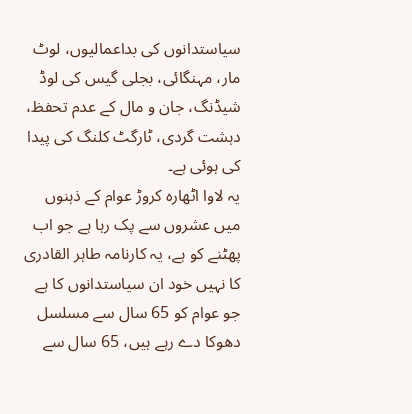سیاستدانوں کی بداعمالیوں، لوٹ مار، مہنگائی، بجلی گیس کی لوڈ شیڈنگ، جان و مال کے عدم تحفظ، دہشت گردی، ٹارگٹ کلنگ کی پیدا کی ہوئی ہے۔
یہ لاوا اٹھارہ کروڑ عوام کے ذہنوں میں عشروں سے پک رہا ہے جو اب پھٹنے کو ہے، یہ کارنامہ طاہر القادری کا نہیں خود ان سیاستدانوں کا ہے جو عوام کو 65 سال سے مسلسل دھوکا دے رہے ہیں، 65 سال سے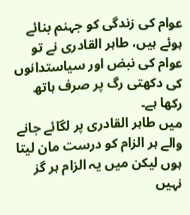عوام کی زندگی کو جہنم بنائے ہوئے ہیں، طاہر القادری نے تو عوام کی نبض اور سیاستدانوں کی دکھتی رگ پر صرف ہاتھ رکھا ہے۔
میں طاہر القادری پر لگائے جانے والے ہر الزام کو درست مان لیتا ہوں لیکن میں یہ الزام ہر گز نہیں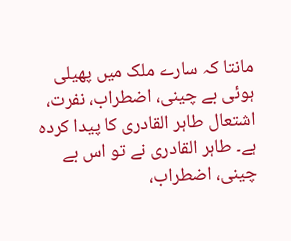مانتا کہ سارے ملک میں پھیلی ہوئی بے چینی، اضطراب، نفرت، اشتعال طاہر القادری کا پیدا کردہ ہے۔ طاہر القادری نے تو اس بے چینی، اضطراب،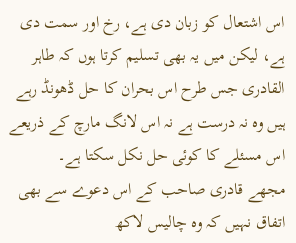اس اشتعال کو زبان دی ہے، رخ اور سمت دی ہے، لیکن میں یہ بھی تسلیم کرتا ہوں کہ طاہر القادری جس طرح اس بحران کا حل ڈھونڈ رہے ہیں وہ نہ درست ہے نہ اس لانگ مارچ کے ذریعے اس مسئلے کا کوئی حل نکل سکتا ہے۔
مجھے قادری صاحب کے اس دعوے سے بھی اتفاق نہیں کہ وہ چالیس لاکھ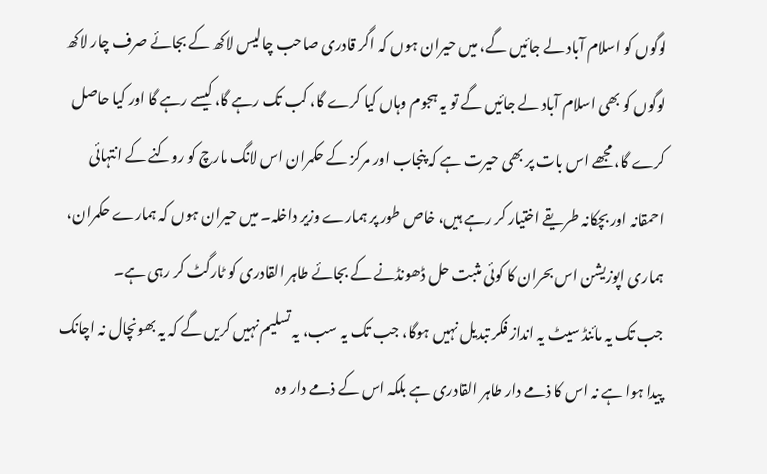لوگوں کو اسلام آباد لے جائیں گے، میں حیران ہوں کہ اگر قادری صاحب چالیس لاکھ کے بجائے صرف چار لاکھ لوگوں کو بھی اسلام آباد لے جائیں گے تو یہ ہجوم وہاں کیا کرے گا، کب تک رہے گا، کیسے رہے گا اور کیا حاصل کرے گا، مجھے اس بات پر بھی حیرت ہے کہ پنجاب اور مرکز کے حکمران اس لانگ مارچ کو روکنے کے انتہائی احمقانہ اور بچکانہ طریقے اختیار کر رہے ہیں، خاص طور پر ہمارے وزیر داخلہ۔ میں حیران ہوں کہ ہمارے حکمران، ہماری اپوزیشن اس بحران کا کوئی مثبت حل ڈھونڈنے کے بجائے طاہر القادری کو ٹارگٹ کر رہی ہے۔
جب تک یہ مائنڈ سیٹ یہ انداز فکر تبدیل نہیں ہوگا، جب تک یہ سب، یہ تسلیم نہیں کریں گے کہ یہ بھونچال نہ اچانک پیدا ہوا ہے نہ اس کا ذمے دار طاہر القادری ہے بلکہ اس کے ذمے دار وہ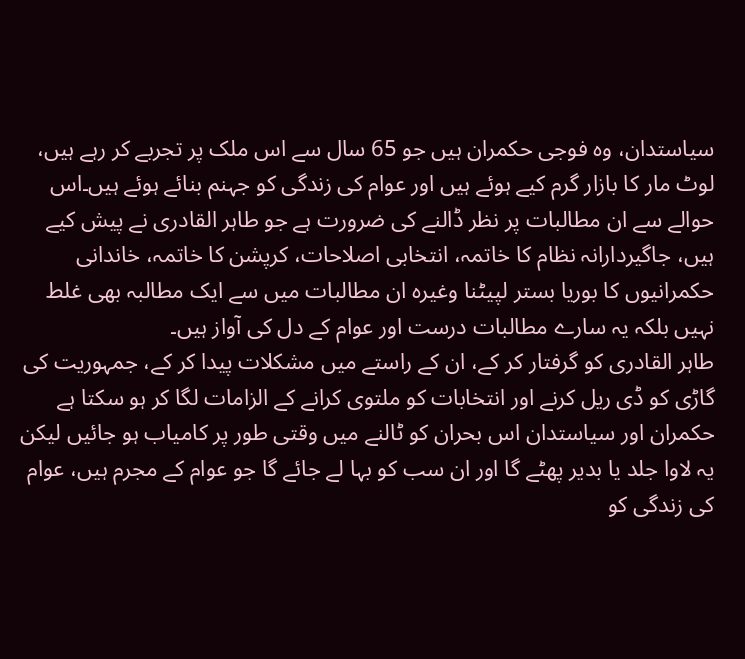سیاستدان، وہ فوجی حکمران ہیں جو 65 سال سے اس ملک پر تجربے کر رہے ہیں، لوٹ مار کا بازار گرم کیے ہوئے ہیں اور عوام کی زندگی کو جہنم بنائے ہوئے ہیں۔اس حوالے سے ان مطالبات پر نظر ڈالنے کی ضرورت ہے جو طاہر القادری نے پیش کیے ہیں، جاگیردارانہ نظام کا خاتمہ، انتخابی اصلاحات، کرپشن کا خاتمہ، خاندانی حکمرانیوں کا بوریا بستر لپیٹنا وغیرہ ان مطالبات میں سے ایک مطالبہ بھی غلط نہیں بلکہ یہ سارے مطالبات درست اور عوام کے دل کی آواز ہیں۔
طاہر القادری کو گرفتار کر کے، ان کے راستے میں مشکلات پیدا کر کے، جمہوریت کی گاڑی کو ڈی ریل کرنے اور انتخابات کو ملتوی کرانے کے الزامات لگا کر ہو سکتا ہے حکمران اور سیاستدان اس بحران کو ٹالنے میں وقتی طور پر کامیاب ہو جائیں لیکن یہ لاوا جلد یا بدیر پھٹے گا اور ان سب کو بہا لے جائے گا جو عوام کے مجرم ہیں، عوام کی زندگی کو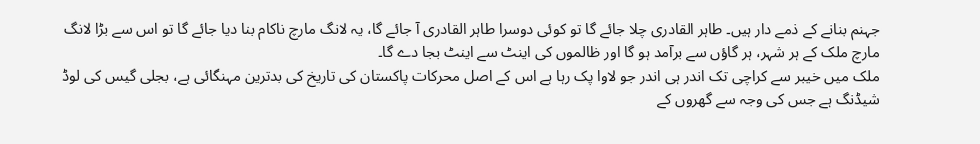جہنم بنانے کے ذمے دار ہیں۔ طاہر القادری چلا جائے گا تو کوئی دوسرا طاہر القادری آ جائے گا، یہ لانگ مارچ ناکام بنا دیا جائے گا تو اس سے بڑا لانگ مارچ ملک کے ہر شہر، ہر گاؤں سے برآمد ہو گا اور ظالموں کی اینٹ سے اینٹ بجا دے گا۔
ملک میں خیبر سے کراچی تک اندر ہی اندر جو لاوا پک رہا ہے اس کے اصل محرکات پاکستان کی تاریخ کی بدترین مہنگائی ہے، بجلی گیس کی لوڈ شیڈنگ ہے جس کی وجہ سے گھروں کے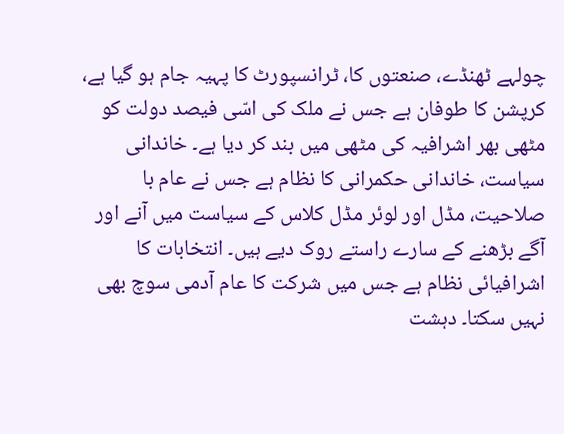چولہے ٹھنڈے، صنعتوں کا، ٹرانسپورٹ کا پہیہ جام ہو گیا ہے، کرپشن کا طوفان ہے جس نے ملک کی اسّی فیصد دولت کو مٹھی بھر اشرافیہ کی مٹھی میں بند کر دیا ہے۔ خاندانی سیاست، خاندانی حکمرانی کا نظام ہے جس نے عام با صلاحیت، مڈل اور لوئر مڈل کلاس کے سیاست میں آنے اور آگے بڑھنے کے سارے راستے روک دیے ہیں۔ انتخابات کا اشرافیائی نظام ہے جس میں شرکت کا عام آدمی سوچ بھی نہیں سکتا۔ دہشت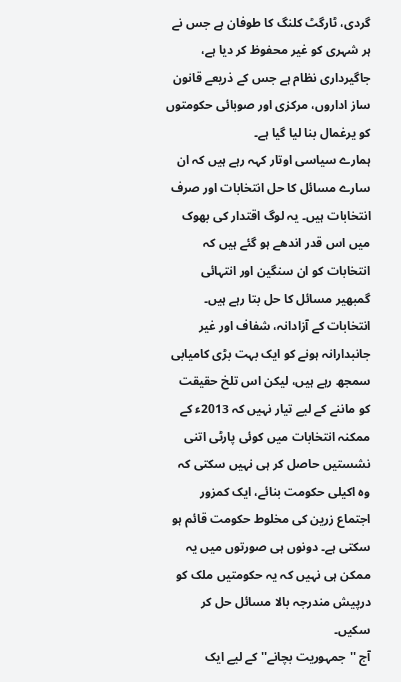گردی، ٹارگٹ کلنگ کا طوفان ہے جس نے ہر شہری کو غیر محفوظ کر دیا ہے، جاگیرداری نظام ہے جس کے ذریعے قانون ساز اداروں، مرکزی اور صوبائی حکومتوں کو یرغمال بنا لیا گیا ہے۔
ہمارے سیاسی اوتار کہہ رہے ہیں کہ ان سارے مسائل کا حل انتخابات اور صرف انتخابات ہیں۔ یہ لوگ اقتدار کی بھوک میں اس قدر اندھے ہو گئے ہیں کہ انتخابات کو ان سنگین اور انتہائی گمبھیر مسائل کا حل بتا رہے ہیں۔ انتخابات کے آزادانہ، شفاف اور غیر جانبدارانہ ہونے کو ایک بہت بڑی کامیابی سمجھ رہے ہیں، لیکن اس تلخ حقیقت کو ماننے کے لیے تیار نہیں کہ 2013ء کے ممکنہ انتخابات میں کوئی پارٹی اتنی نشستیں حاصل کر ہی نہیں سکتی کہ وہ اکیلی حکومت بنائے، ایک کمزور اجتماع زرین کی مخلوط حکومت قائم ہو سکتی ہے۔ دونوں ہی صورتوں میں یہ ممکن ہی نہیں کہ یہ حکومتیں ملک کو درپیش مندرجہ بالا مسائل حل کر سکیں۔
آج ''جمہوریت بچانے'' کے لیے ایک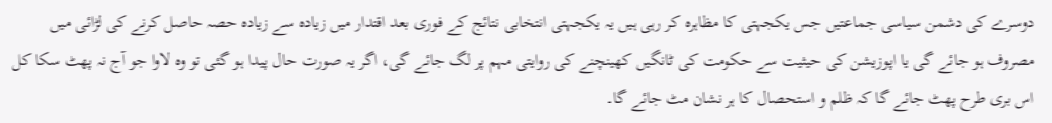دوسرے کی دشمن سیاسی جماعتیں جس یکجہتی کا مظاہرہ کر رہی ہیں یہ یکجہتی انتخابی نتائج کے فوری بعد اقتدار میں زیادہ سے زیادہ حصہ حاصل کرنے کی لڑائی میں مصروف ہو جائے گی یا اپوزیشن کی حیثیت سے حکومت کی ٹانگیں کھینچنے کی روایتی مہم پر لگ جائے گی، اگر یہ صورت حال پیدا ہو گئی تو وہ لاوا جو آج نہ پھٹ سکا کل اس بری طرح پھٹ جائے گا کہ ظلم و استحصال کا ہر نشان مٹ جائے گا۔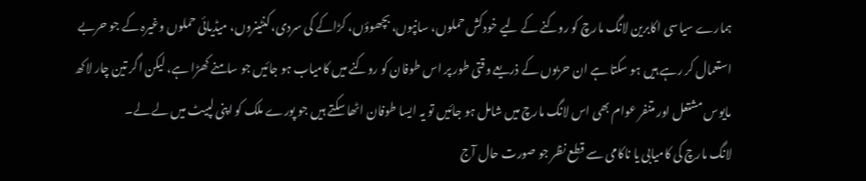ہمارے سیاسی اکابرین لانگ مارچ کو روکنے کے لیے خودکش حملوں، سانپوں، بچھوؤں، کڑاکے کی سردی، کنٹینروں، میڈیائی حملوں وغیرہ کے جو حربے استعمال کر رہے ہیں ہو سکتا ہے ان حربوں کے ذریعے وقتی طور پر اس طوفان کو روکنے میں کامیاب ہو جائیں جو سامنے کھڑا ہے، لیکن اگر تین چار لاکھ مایوس مشتعل اور متنفر عوام بھی اس لانگ مارچ میں شامل ہو جائیں تو یہ ایسا طوفان اٹھا سکتے ہیں جو پورے ملک کو اپنی لپیٹ میں لے لے۔
لانگ مارچ کی کامیابی یا ناکامی سے قطع نظر جو صورت حال آج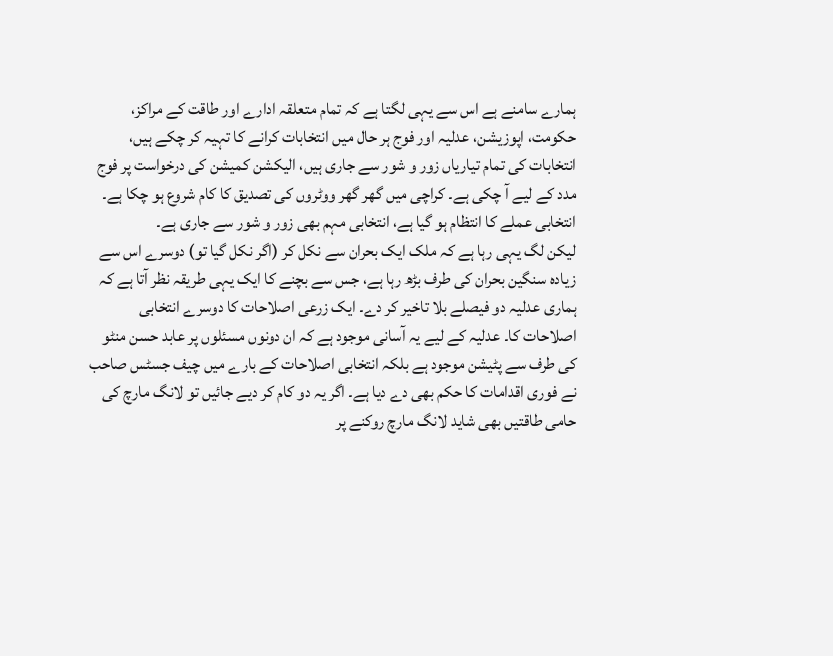ہمارے سامنے ہے اس سے یہی لگتا ہے کہ تمام متعلقہ ادارے اور طاقت کے مراکز، حکومت، اپوزیشن، عدلیہ اور فوج ہر حال میں انتخابات کرانے کا تہیہ کر چکے ہیں، انتخابات کی تمام تیاریاں زور و شور سے جاری ہیں، الیکشن کمیشن کی درخواست پر فوج مدد کے لیے آ چکی ہے۔ کراچی میں گھر گھر ووٹروں کی تصدیق کا کام شروع ہو چکا ہے۔ انتخابی عملے کا انتظام ہو گیا ہے، انتخابی مہم بھی زور و شور سے جاری ہے۔
لیکن لگ یہی رہا ہے کہ ملک ایک بحران سے نکل کر (اگر نکل گیا تو) دوسرے اس سے زیادہ سنگین بحران کی طرف بڑھ رہا ہے، جس سے بچنے کا ایک یہی طریقہ نظر آتا ہے کہ ہماری عدلیہ دو فیصلے بلا تاخیر کر دے۔ ایک زرعی اصلاحات کا دوسرے انتخابی اصلاحات کا۔ عدلیہ کے لیے یہ آسانی موجود ہے کہ ان دونوں مسئلوں پر عابد حسن منٹو کی طرف سے پٹیشن موجود ہے بلکہ انتخابی اصلاحات کے بارے میں چیف جسٹس صاحب نے فوری اقدامات کا حکم بھی دے دیا ہے۔ اگر یہ دو کام کر دیے جائیں تو لانگ مارچ کی حامی طاقتیں بھی شاید لانگ مارچ روکنے پر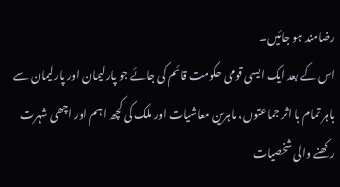رضامند ہو جائیں۔
اس کے بعد ایک ایسی قومی حکومت قائم کی جائے جو پارلیمان اور پارلیمان سے باہر تمام با اثر جماعتوں، ماہرین معاشیات اور ملک کی کچھ اہم اور اچھی شہرت رکھنے والی شخصیات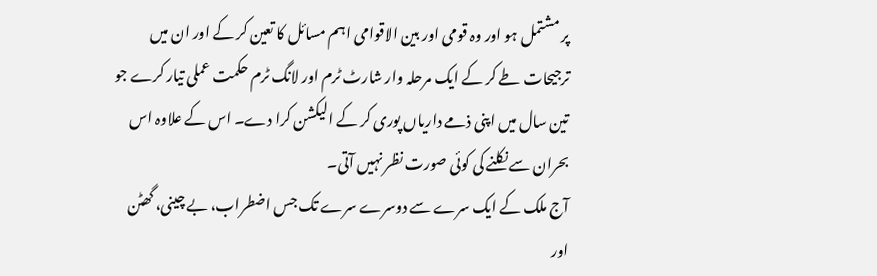پر مشتمل ہو اور وہ قومی اور بین الاقوامی اہم مسائل کا تعین کر کے اور ان میں ترجیحات طے کر کے ایک مرحلہ وار شارٹ ٹرم اور لانگ ٹرم حکمت عملی تیار کرے جو تین سال میں اپنی ذمے داریاں پوری کر کے الیکشن کرا دے۔ اس کے علاوہ اس بحران سے نکلنے کی کوئی صورت نظر نہیں آتی۔
آج ملک کے ایک سرے سے دوسرے سرے تک جس اضطراب، بے چینی، گھٹن اور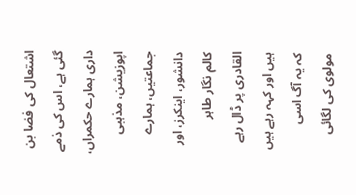اشتعال کی فضا بن گئی ہے، اس کی ذمے داری ہمارے حکمراں، اپوزیشن، مذہبی جماعتیں، ہمارے دانشور، اینکرز، اور کالم نگار طاہر القادری پر ڈال رہے ہیں اور کہہ رہے ہیں کہ یہ آگ اسی مولوی کی لگائی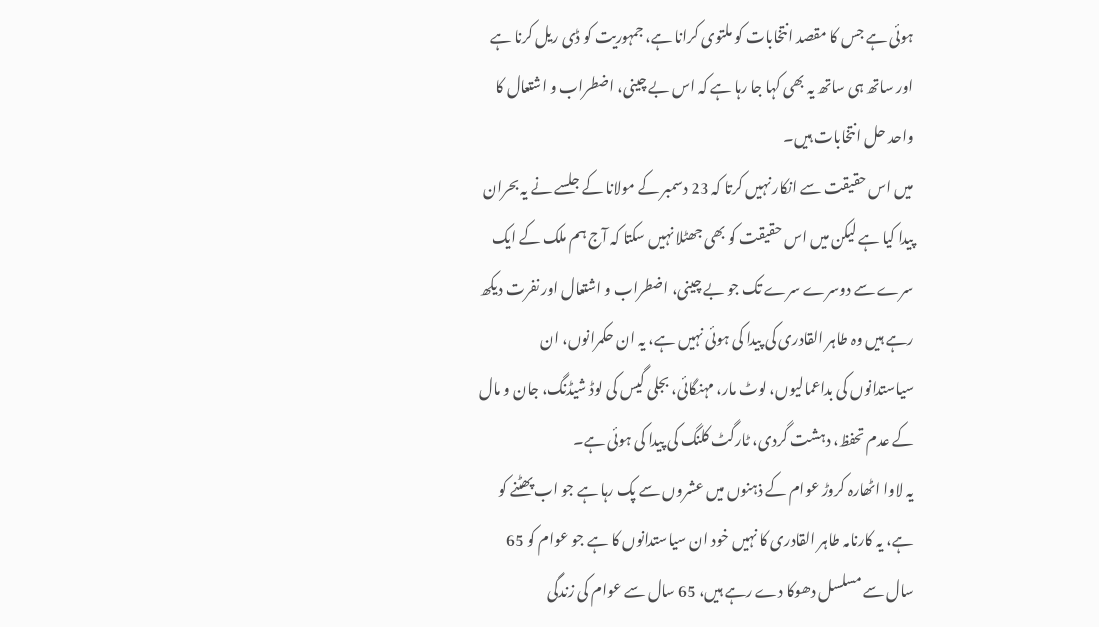ہوئی ہے جس کا مقصد انتخابات کو ملتوی کرانا ہے، جمہوریت کو ڈی ریل کرنا ہے اور ساتھ ہی ساتھ یہ بھی کہا جا رہا ہے کہ اس بے چینی، اضطراب و اشتعال کا واحد حل انتخابات ہیں۔
میں اس حقیقت سے انکار نہیں کرتا کہ 23 دسمبر کے مولانا کے جلسے نے یہ بحران پیدا کیا ہے لیکن میں اس حقیقت کو بھی جھٹلا نہیں سکتا کہ آج ہم ملک کے ایک سرے سے دوسرے سرے تک جو بے چینی، اضطراب و اشتعال اور نفرت دیکھ رہے ہیں وہ طاہر القادری کی پیدا کی ہوئی نہیں ہے، یہ ان حکمرانوں، ان سیاستدانوں کی بداعمالیوں، لوٹ مار، مہنگائی، بجلی گیس کی لوڈ شیڈنگ، جان و مال کے عدم تحفظ، دہشت گردی، ٹارگٹ کلنگ کی پیدا کی ہوئی ہے۔
یہ لاوا اٹھارہ کروڑ عوام کے ذہنوں میں عشروں سے پک رہا ہے جو اب پھٹنے کو ہے، یہ کارنامہ طاہر القادری کا نہیں خود ان سیاستدانوں کا ہے جو عوام کو 65 سال سے مسلسل دھوکا دے رہے ہیں، 65 سال سے عوام کی زندگی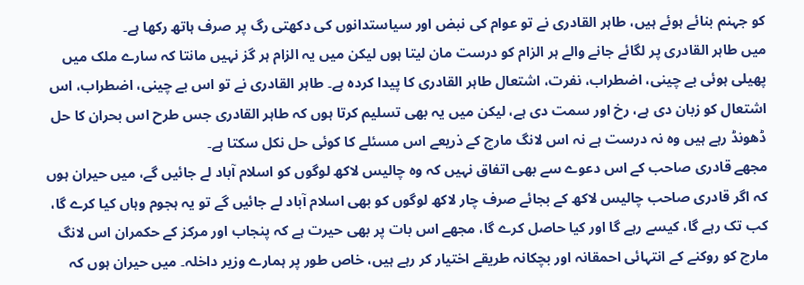کو جہنم بنائے ہوئے ہیں، طاہر القادری نے تو عوام کی نبض اور سیاستدانوں کی دکھتی رگ پر صرف ہاتھ رکھا ہے۔
میں طاہر القادری پر لگائے جانے والے ہر الزام کو درست مان لیتا ہوں لیکن میں یہ الزام ہر گز نہیں مانتا کہ سارے ملک میں پھیلی ہوئی بے چینی، اضطراب، نفرت، اشتعال طاہر القادری کا پیدا کردہ ہے۔ طاہر القادری نے تو اس بے چینی، اضطراب، اس اشتعال کو زبان دی ہے، رخ اور سمت دی ہے، لیکن میں یہ بھی تسلیم کرتا ہوں کہ طاہر القادری جس طرح اس بحران کا حل ڈھونڈ رہے ہیں وہ نہ درست ہے نہ اس لانگ مارچ کے ذریعے اس مسئلے کا کوئی حل نکل سکتا ہے۔
مجھے قادری صاحب کے اس دعوے سے بھی اتفاق نہیں کہ وہ چالیس لاکھ لوگوں کو اسلام آباد لے جائیں گے، میں حیران ہوں کہ اگر قادری صاحب چالیس لاکھ کے بجائے صرف چار لاکھ لوگوں کو بھی اسلام آباد لے جائیں گے تو یہ ہجوم وہاں کیا کرے گا، کب تک رہے گا، کیسے رہے گا اور کیا حاصل کرے گا، مجھے اس بات پر بھی حیرت ہے کہ پنجاب اور مرکز کے حکمران اس لانگ مارچ کو روکنے کے انتہائی احمقانہ اور بچکانہ طریقے اختیار کر رہے ہیں، خاص طور پر ہمارے وزیر داخلہ۔ میں حیران ہوں کہ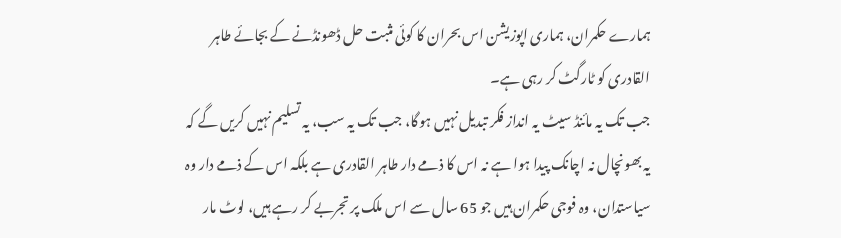ہمارے حکمران، ہماری اپوزیشن اس بحران کا کوئی مثبت حل ڈھونڈنے کے بجائے طاہر القادری کو ٹارگٹ کر رہی ہے۔
جب تک یہ مائنڈ سیٹ یہ انداز فکر تبدیل نہیں ہوگا، جب تک یہ سب، یہ تسلیم نہیں کریں گے کہ یہ بھونچال نہ اچانک پیدا ہوا ہے نہ اس کا ذمے دار طاہر القادری ہے بلکہ اس کے ذمے دار وہ سیاستدان، وہ فوجی حکمران ہیں جو 65 سال سے اس ملک پر تجربے کر رہے ہیں، لوٹ مار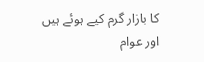کا بازار گرم کیے ہوئے ہیں اور عوام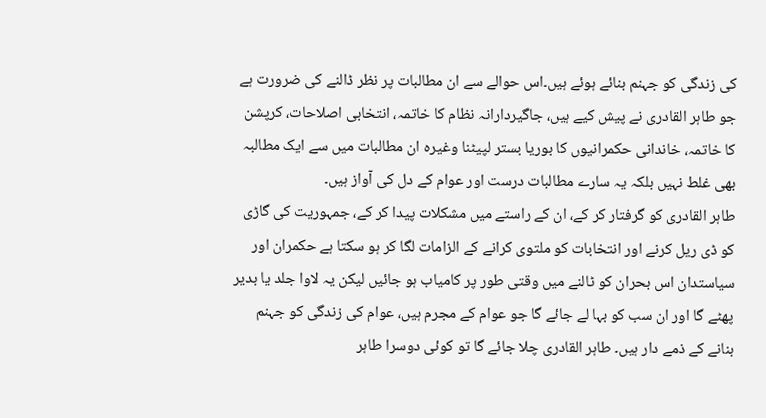کی زندگی کو جہنم بنائے ہوئے ہیں۔اس حوالے سے ان مطالبات پر نظر ڈالنے کی ضرورت ہے جو طاہر القادری نے پیش کیے ہیں، جاگیردارانہ نظام کا خاتمہ، انتخابی اصلاحات، کرپشن کا خاتمہ، خاندانی حکمرانیوں کا بوریا بستر لپیٹنا وغیرہ ان مطالبات میں سے ایک مطالبہ بھی غلط نہیں بلکہ یہ سارے مطالبات درست اور عوام کے دل کی آواز ہیں۔
طاہر القادری کو گرفتار کر کے، ان کے راستے میں مشکلات پیدا کر کے، جمہوریت کی گاڑی کو ڈی ریل کرنے اور انتخابات کو ملتوی کرانے کے الزامات لگا کر ہو سکتا ہے حکمران اور سیاستدان اس بحران کو ٹالنے میں وقتی طور پر کامیاب ہو جائیں لیکن یہ لاوا جلد یا بدیر پھٹے گا اور ان سب کو بہا لے جائے گا جو عوام کے مجرم ہیں، عوام کی زندگی کو جہنم بنانے کے ذمے دار ہیں۔ طاہر القادری چلا جائے گا تو کوئی دوسرا طاہر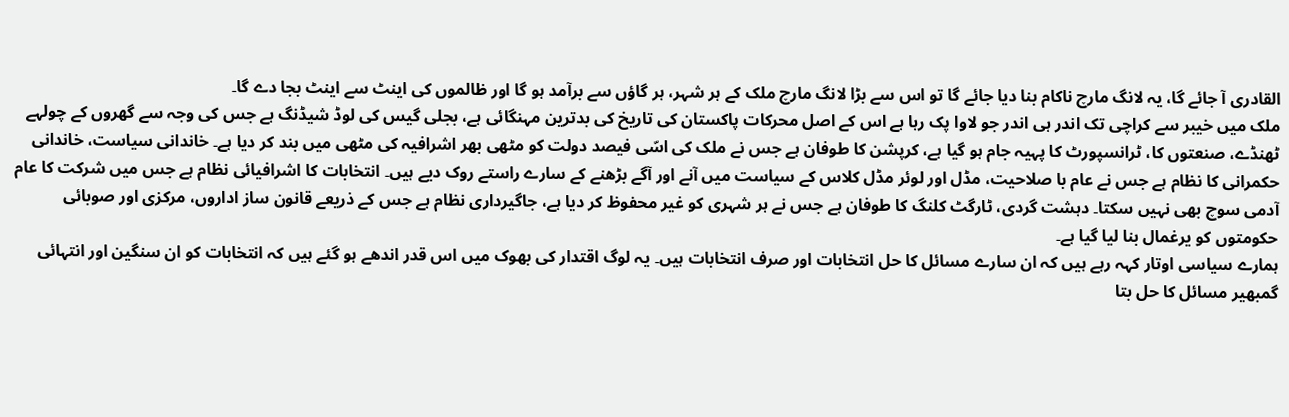القادری آ جائے گا، یہ لانگ مارچ ناکام بنا دیا جائے گا تو اس سے بڑا لانگ مارچ ملک کے ہر شہر، ہر گاؤں سے برآمد ہو گا اور ظالموں کی اینٹ سے اینٹ بجا دے گا۔
ملک میں خیبر سے کراچی تک اندر ہی اندر جو لاوا پک رہا ہے اس کے اصل محرکات پاکستان کی تاریخ کی بدترین مہنگائی ہے، بجلی گیس کی لوڈ شیڈنگ ہے جس کی وجہ سے گھروں کے چولہے ٹھنڈے، صنعتوں کا، ٹرانسپورٹ کا پہیہ جام ہو گیا ہے، کرپشن کا طوفان ہے جس نے ملک کی اسّی فیصد دولت کو مٹھی بھر اشرافیہ کی مٹھی میں بند کر دیا ہے۔ خاندانی سیاست، خاندانی حکمرانی کا نظام ہے جس نے عام با صلاحیت، مڈل اور لوئر مڈل کلاس کے سیاست میں آنے اور آگے بڑھنے کے سارے راستے روک دیے ہیں۔ انتخابات کا اشرافیائی نظام ہے جس میں شرکت کا عام آدمی سوچ بھی نہیں سکتا۔ دہشت گردی، ٹارگٹ کلنگ کا طوفان ہے جس نے ہر شہری کو غیر محفوظ کر دیا ہے، جاگیرداری نظام ہے جس کے ذریعے قانون ساز اداروں، مرکزی اور صوبائی حکومتوں کو یرغمال بنا لیا گیا ہے۔
ہمارے سیاسی اوتار کہہ رہے ہیں کہ ان سارے مسائل کا حل انتخابات اور صرف انتخابات ہیں۔ یہ لوگ اقتدار کی بھوک میں اس قدر اندھے ہو گئے ہیں کہ انتخابات کو ان سنگین اور انتہائی گمبھیر مسائل کا حل بتا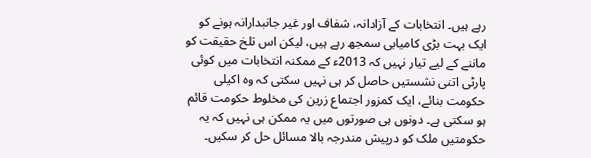رہے ہیں۔ انتخابات کے آزادانہ، شفاف اور غیر جانبدارانہ ہونے کو ایک بہت بڑی کامیابی سمجھ رہے ہیں، لیکن اس تلخ حقیقت کو ماننے کے لیے تیار نہیں کہ 2013ء کے ممکنہ انتخابات میں کوئی پارٹی اتنی نشستیں حاصل کر ہی نہیں سکتی کہ وہ اکیلی حکومت بنائے، ایک کمزور اجتماع زرین کی مخلوط حکومت قائم ہو سکتی ہے۔ دونوں ہی صورتوں میں یہ ممکن ہی نہیں کہ یہ حکومتیں ملک کو درپیش مندرجہ بالا مسائل حل کر سکیں۔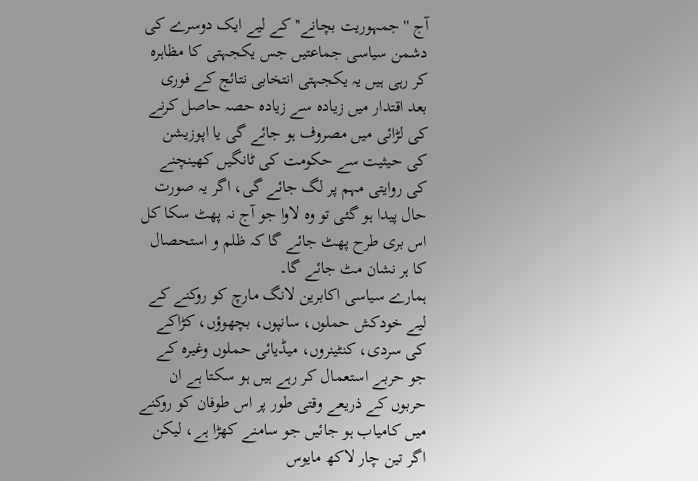آج ''جمہوریت بچانے'' کے لیے ایک دوسرے کی دشمن سیاسی جماعتیں جس یکجہتی کا مظاہرہ کر رہی ہیں یہ یکجہتی انتخابی نتائج کے فوری بعد اقتدار میں زیادہ سے زیادہ حصہ حاصل کرنے کی لڑائی میں مصروف ہو جائے گی یا اپوزیشن کی حیثیت سے حکومت کی ٹانگیں کھینچنے کی روایتی مہم پر لگ جائے گی، اگر یہ صورت حال پیدا ہو گئی تو وہ لاوا جو آج نہ پھٹ سکا کل اس بری طرح پھٹ جائے گا کہ ظلم و استحصال کا ہر نشان مٹ جائے گا۔
ہمارے سیاسی اکابرین لانگ مارچ کو روکنے کے لیے خودکش حملوں، سانپوں، بچھوؤں، کڑاکے کی سردی، کنٹینروں، میڈیائی حملوں وغیرہ کے جو حربے استعمال کر رہے ہیں ہو سکتا ہے ان حربوں کے ذریعے وقتی طور پر اس طوفان کو روکنے میں کامیاب ہو جائیں جو سامنے کھڑا ہے، لیکن اگر تین چار لاکھ مایوس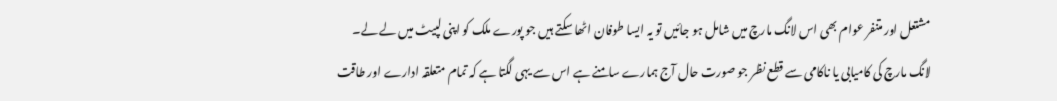مشتعل اور متنفر عوام بھی اس لانگ مارچ میں شامل ہو جائیں تو یہ ایسا طوفان اٹھا سکتے ہیں جو پورے ملک کو اپنی لپیٹ میں لے لے۔
لانگ مارچ کی کامیابی یا ناکامی سے قطع نظر جو صورت حال آج ہمارے سامنے ہے اس سے یہی لگتا ہے کہ تمام متعلقہ ادارے اور طاقت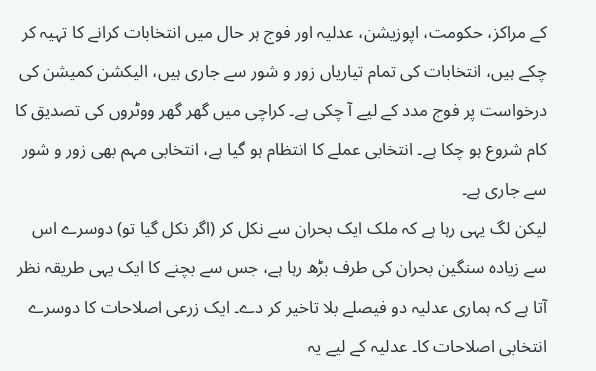کے مراکز، حکومت، اپوزیشن، عدلیہ اور فوج ہر حال میں انتخابات کرانے کا تہیہ کر چکے ہیں، انتخابات کی تمام تیاریاں زور و شور سے جاری ہیں، الیکشن کمیشن کی درخواست پر فوج مدد کے لیے آ چکی ہے۔ کراچی میں گھر گھر ووٹروں کی تصدیق کا کام شروع ہو چکا ہے۔ انتخابی عملے کا انتظام ہو گیا ہے، انتخابی مہم بھی زور و شور سے جاری ہے۔
لیکن لگ یہی رہا ہے کہ ملک ایک بحران سے نکل کر (اگر نکل گیا تو) دوسرے اس سے زیادہ سنگین بحران کی طرف بڑھ رہا ہے، جس سے بچنے کا ایک یہی طریقہ نظر آتا ہے کہ ہماری عدلیہ دو فیصلے بلا تاخیر کر دے۔ ایک زرعی اصلاحات کا دوسرے انتخابی اصلاحات کا۔ عدلیہ کے لیے یہ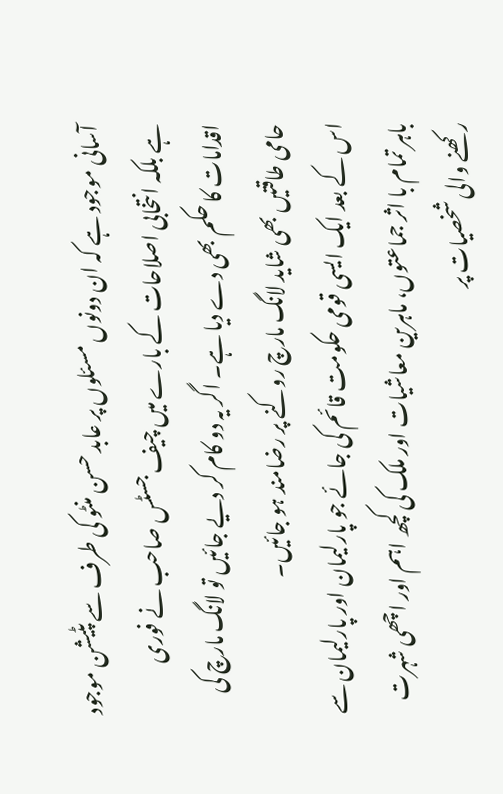آسانی موجود ہے کہ ان دونوں مسئلوں پر عابد حسن منٹو کی طرف سے پٹیشن موجود ہے بلکہ انتخابی اصلاحات کے بارے میں چیف جسٹس صاحب نے فوری اقدامات کا حکم بھی دے دیا ہے۔ اگر یہ دو کام کر دیے جائیں تو لانگ مارچ کی حامی طاقتیں بھی شاید لانگ مارچ روکنے پر رضامند ہو جائیں۔
اس کے بعد ایک ایسی قومی حکومت قائم کی جائے جو پارلیمان اور پارلیمان سے باہر تمام با اثر جماعتوں، ماہرین معاشیات اور ملک کی کچھ اہم اور اچھی شہرت رکھنے والی شخصیات پر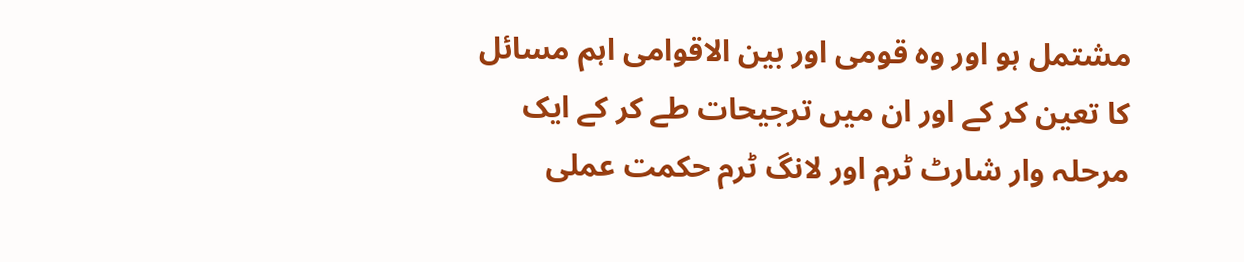مشتمل ہو اور وہ قومی اور بین الاقوامی اہم مسائل کا تعین کر کے اور ان میں ترجیحات طے کر کے ایک مرحلہ وار شارٹ ٹرم اور لانگ ٹرم حکمت عملی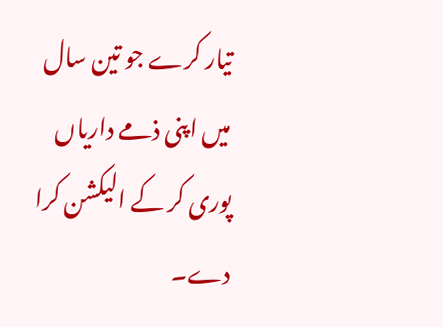تیار کرے جو تین سال میں اپنی ذمے داریاں پوری کر کے الیکشن کرا دے۔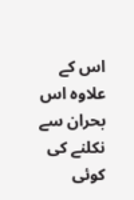اس کے علاوہ اس بحران سے نکلنے کی کوئی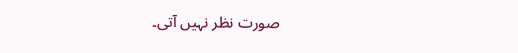صورت نظر نہیں آتی۔